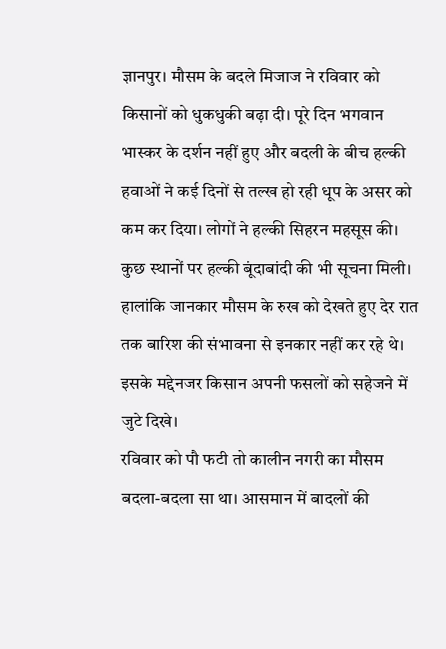ज्ञानपुर। मौसम के बदले मिजाज ने रविवार को किसानों को धुकधुकी बढ़ा दी। पूरे दिन भगवान भास्कर के दर्शन नहीं हुए और बदली के बीच हल्की हवाओं ने कई दिनों से तल्ख हो रही धूप के असर को कम कर दिया। लोगों ने हल्की सिहरन महसूस की। कुछ स्थानों पर हल्की बूंदाबांदी की भी सूचना मिली। हालांकि जानकार मौसम के रुख को देखते हुए देर रात तक बारिश की संभावना से इनकार नहीं कर रहे थे। इसके मद्देनजर किसान अपनी फसलों को सहेजने में जुटे दिखे।
रविवार को पौ फटी तो कालीन नगरी का मौसम बदला-बदला सा था। आसमान में बादलों की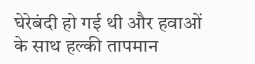घेरेबंदी हो गई थी और हवाओं के साथ हल्की तापमान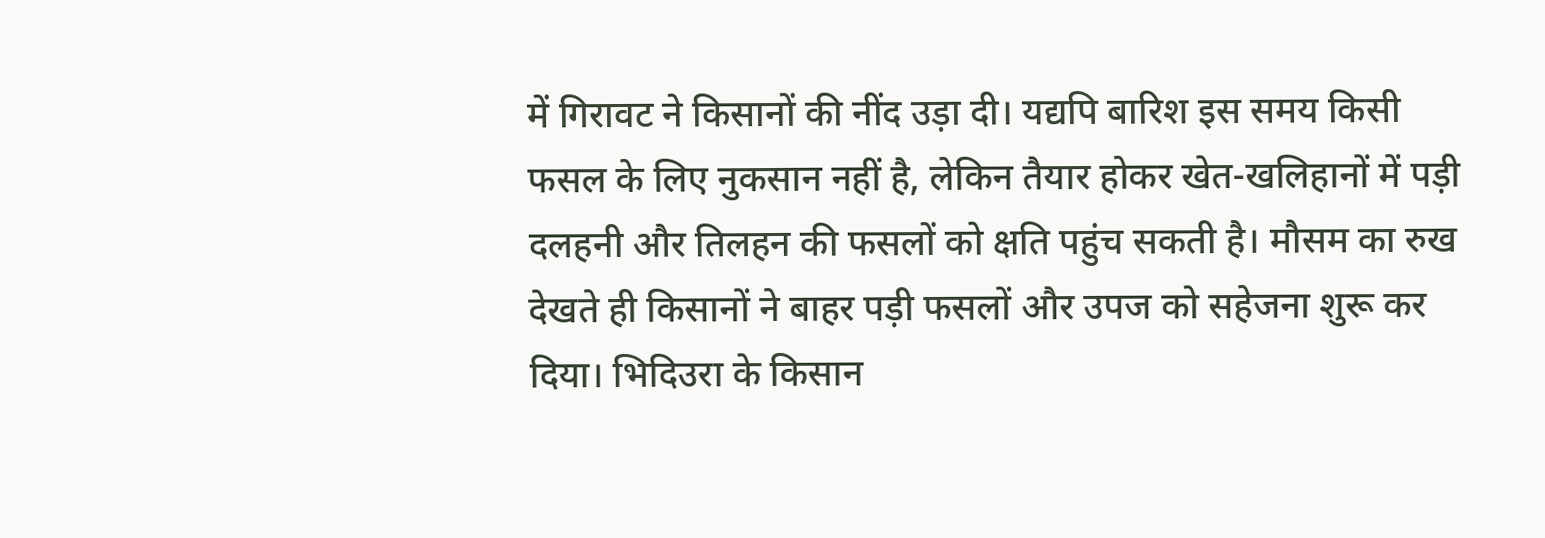में गिरावट ने किसानों की नींद उड़ा दी। यद्यपि बारिश इस समय किसी फसल के लिए नुकसान नहीं है, लेकिन तैयार होकर खेत-खलिहानों में पड़ी दलहनी और तिलहन की फसलों को क्षति पहुंच सकती है। मौसम का रुख देखते ही किसानों ने बाहर पड़ी फसलों और उपज को सहेजना शुरू कर दिया। भिदिउरा के किसान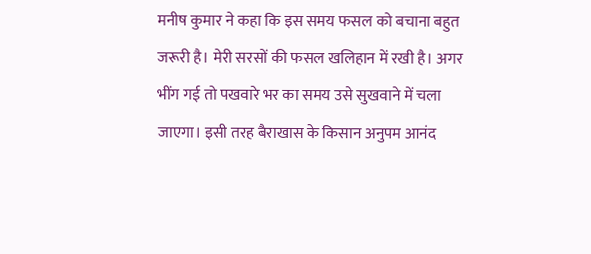मनीष कुमार ने कहा कि इस समय फसल को बचाना बहुत जरूरी है। मेरी सरसों की फसल खलिहान में रखी है। अगर भींग गई तो पखवारे भर का समय उसे सुखवाने में चला जाएगा। इसी तरह बैराखास के किसान अनुपम आनंद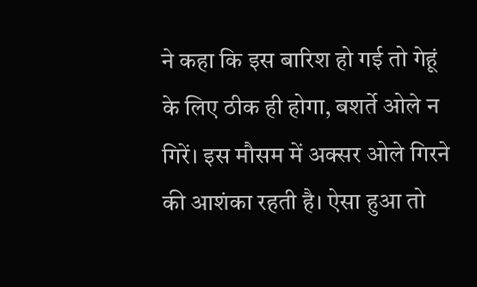ने कहा कि इस बारिश हो गई तो गेहूं के लिए ठीक ही होगा, बशर्ते ओले न गिरें। इस मौसम में अक्सर ओले गिरने की आशंका रहती है। ऐसा हुआ तो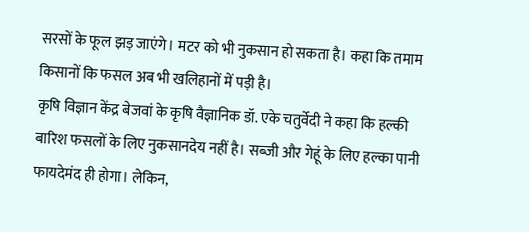सरसों के फूल झड़ जाएंगे। मटर को भी नुकसान हो सकता है। कहा कि तमाम किसानों कि फसल अब भी खलिहानों में पड़ी है।
कृषि विज्ञान केंद्र बेजवां के कृषि वैज्ञानिक डॉ. एके चतुर्वेदी ने कहा कि हल्की बारिश फसलों के लिए नुकसानदेय नहीं है। सब्जी और गेहूं के लिए हल्का पानी फायदेमंद ही होगा। लेकिन,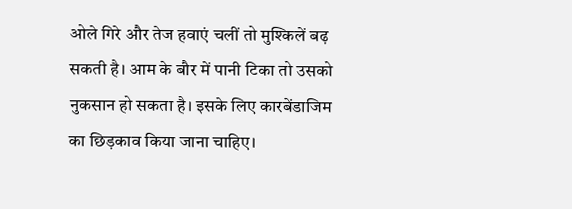ओले गिरे और तेज हवाएं चलीं तो मुश्किलें बढ़ सकती है। आम के बौर में पानी टिका तो उसको नुकसान हो सकता है। इसके लिए कारबेंडाजिम का छिड़काव किया जाना चाहिए।